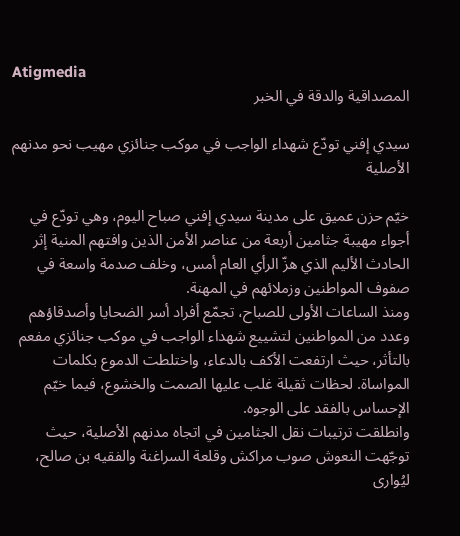Atigmedia
المصداقية والدقة في الخبر

سيدي إفني تودّع شهداء الواجب في موكب جنائزي مهيب نحو مدنهم الأصلية

خيّم حزن عميق على مدينة سيدي إفني صباح اليوم، وهي تودّع في أجواء مهيبة جثامين أربعة من عناصر الأمن الذين وافتهم المنية إثر الحادث الأليم الذي هزّ الرأي العام أمس، وخلف صدمة واسعة في صفوف المواطنين وزملائهم في المهنة.
ومنذ الساعات الأولى للصباح، تجمّع أفراد أسر الضحايا وأصدقاؤهم وعدد من المواطنين لتشييع شهداء الواجب في موكب جنائزي مفعم بالتأثر، حيث ارتفعت الأكف بالدعاء، واختلطت الدموع بكلمات المواساة. لحظات ثقيلة غلب عليها الصمت والخشوع، فيما خيّم الإحساس بالفقد على الوجوه.
وانطلقت ترتيبات نقل الجثامين في اتجاه مدنهم الأصلية، حيث توجّهت النعوش صوب مراكش وقلعة السراغنة والفقيه بن صالح، ليُوارى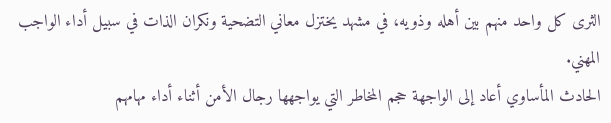الثرى كل واحد منهم بين أهله وذويه، في مشهد يختزل معاني التضحية ونكران الذات في سبيل أداء الواجب المهني.
الحادث المأساوي أعاد إلى الواجهة حجم المخاطر التي يواجهها رجال الأمن أثناء أداء مهامهم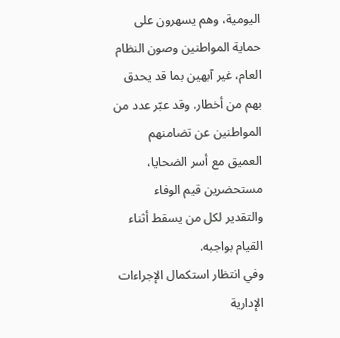اليومية، وهم يسهرون على حماية المواطنين وصون النظام العام، غير آبهين بما قد يحدق بهم من أخطار. وقد عبّر عدد من المواطنين عن تضامنهم العميق مع أسر الضحايا، مستحضرين قيم الوفاء والتقدير لكل من يسقط أثناء القيام بواجبه.
وفي انتظار استكمال الإجراءات الإدارية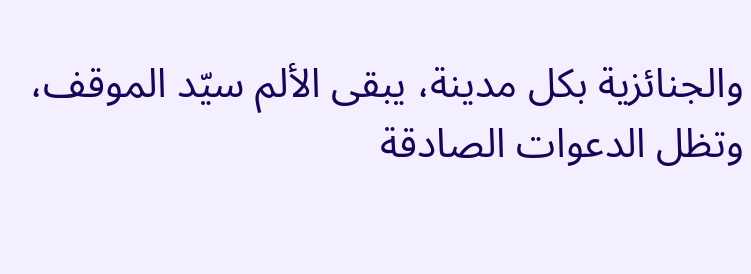والجنائزية بكل مدينة، يبقى الألم سيّد الموقف، وتظل الدعوات الصادقة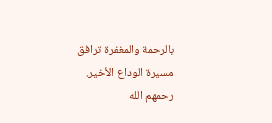بالرحمة والمغفرة ترافق مسيرة الوداع الأخير.
رحمهم الله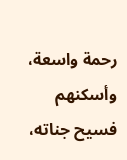رحمة واسعة، وأسكنهم فسيح جناته،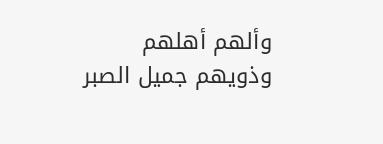وألهم أهلهم وذويهم جميل الصبر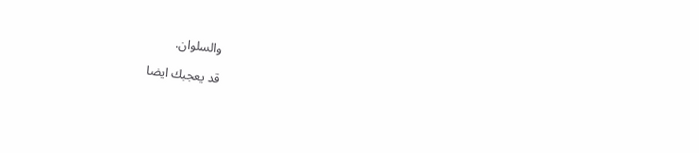والسلوان.

قد يعجبك ايضا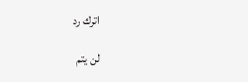اترك رد

لن يتم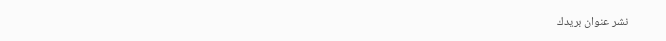نشر عنوان بريدك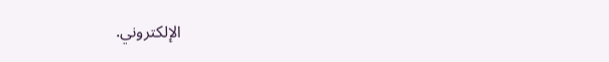الإلكتروني.